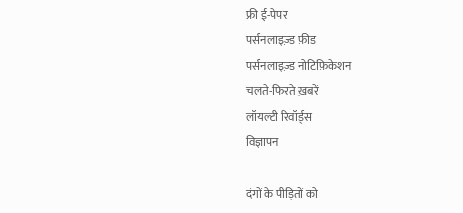फ्री ई-पेपर
पर्सनलाइज़्ड फ़ीड
पर्सनलाइज़्ड नोटिफ़िकेशन
चलते-फिरते ख़बरें
लॉयल्टी रिवॉर्ड्स
विज्ञापन

दंगों के पीड़ितों को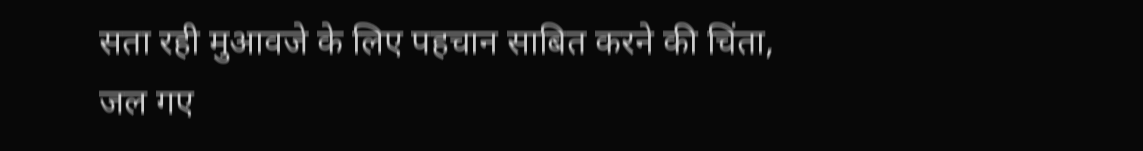सता रही मुआवजे के लिए पहचान साबित करने की चिंता, जल गए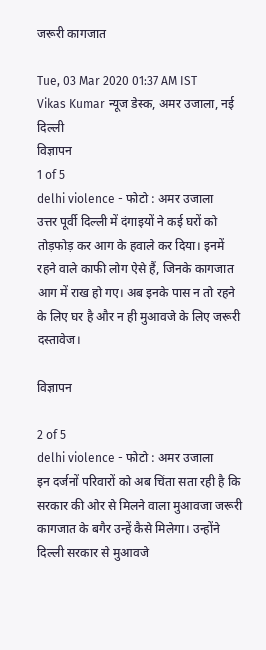जरूरी कागजात

Tue, 03 Mar 2020 01:37 AM IST
Vikas Kumar न्यूज डेस्क, अमर उजाला, नई दिल्ली
विज्ञापन
1 of 5
delhi violence - फोटो : अमर उजाला
उत्तर पूर्वी दिल्ली में दंगाइयों ने कई घरों को तोड़फोड़ कर आग के हवाले कर दिया। इनमें रहने वाले काफी लोग ऐसे हैं, जिनके कागजात आग में राख हो गए। अब इनके पास न तो रहने के लिए घर है और न ही मुआवजे के लिए जरूरी दस्तावेज।

विज्ञापन

2 of 5
delhi violence - फोटो : अमर उजाला
इन दर्जनों परिवारों को अब चिंता सता रही है कि सरकार की ओर से मिलने वाला मुआवजा जरूरी कागजात के बगैर उन्हें कैसे मिलेगा। उन्होंने दिल्ली सरकार से मुआवजे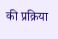की प्रक्रिया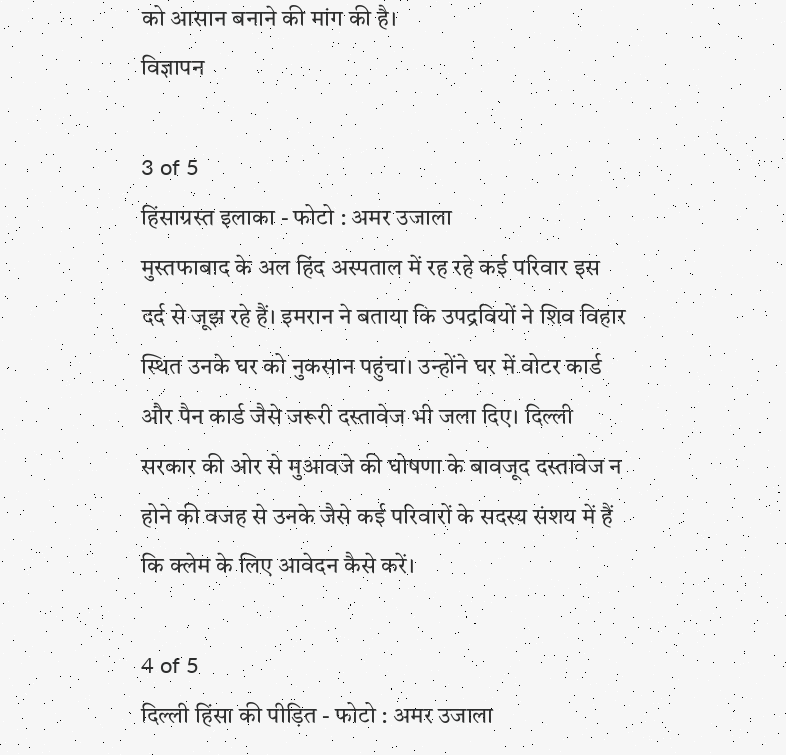को आसान बनाने की मांग की है।
विज्ञापन

3 of 5
हिंसाग्रस्त इलाका - फोटो : अमर उजाला
मुस्तफाबाद के अल हिंद अस्पताल में रह रहे कई परिवार इस दर्द से जूझ रहे हैं। इमरान ने बताया कि उपद्रवियों ने शिव विहार स्थित उनके घर को नुकसान पहुंचा। उन्होंने घर में वोटर कार्ड और पैन कार्ड जैसे जरूरी दस्तावेज भी जला दिए। दिल्ली सरकार की ओर से मुआवजे की घोषणा के बावजूद दस्तावेज न होने की वजह से उनके जैसे कई परिवारों के सदस्य संशय में हैं कि क्लेम के लिए आवेदन कैसे करें।

4 of 5
दिल्ली हिंसा की पीड़ित - फोटो : अमर उजाला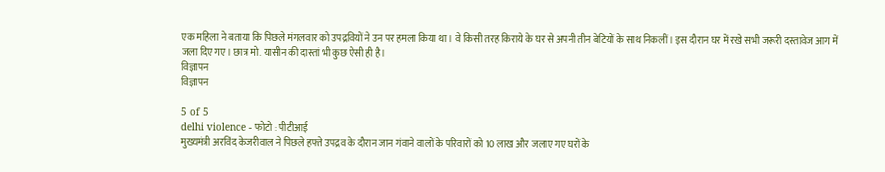एक महिला ने बताया कि पिछले मंगलवार को उपद्रवियों ने उन पर हमला किया था। वे किसी तरह किराये के घर से अपनी तीन बेटियों के साथ निकलीं। इस दौरान घर में रखे सभी जरूरी दस्तावेज आग में जला दिए गए। छात्र मो. यासीन की दास्तां भी कुछ ऐसी ही है।
विज्ञापन
विज्ञापन

5 of 5
delhi violence - फोटो : पीटीआई
मुख्यमंत्री अरविंद केजरीवाल ने पिछले हफ्ते उपद्रव के दौरान जान गंवाने वालों के परिवारों को 10 लाख और जलाए गए घरों के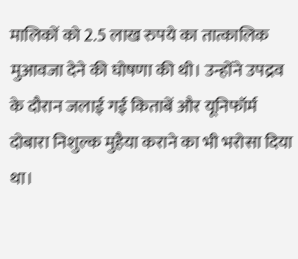मालिकों को 2.5 लाख रुपये का तात्कालिक मुआवजा देने की घोषणा की थी। उन्होंने उपद्रव के दौरान जलाई गई किताबें और यूनिफॉर्म दोबारा निशुल्क मुहैया कराने का भी भरोसा दिया था।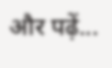और पढ़ें...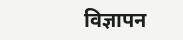विज्ञापन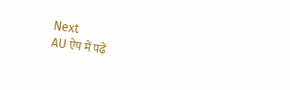Next
AU ऐप में पढ़ें